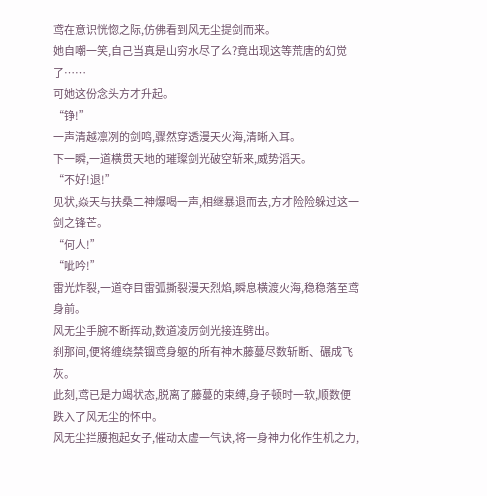鸢在意识恍惚之际,仿佛看到风无尘提剑而来。
她自嘲一笑,自己当真是山穷水尽了么?竟出现这等荒唐的幻觉了……
可她这份念头方才升起。
“铮!”
一声清越凛冽的剑鸣,骤然穿透漫天火海,清晰入耳。
下一瞬,一道横贯天地的璀璨剑光破空斩来,威势滔天。
“不好!退!”
见状,焱天与扶桑二神爆喝一声,相继暴退而去,方才险险躲过这一剑之锋芒。
“何人!”
“呲吟!”
雷光炸裂,一道夺目雷弧撕裂漫天烈焰,瞬息横渡火海,稳稳落至鸢身前。
风无尘手腕不断挥动,数道凌厉剑光接连劈出。
刹那间,便将缠绕禁锢鸢身躯的所有神木藤蔓尽数斩断、碾成飞灰。
此刻,鸢已是力竭状态,脱离了藤蔓的束缚,身子顿时一软,顺数便跌入了风无尘的怀中。
风无尘拦腰抱起女子,催动太虚一气诀,将一身神力化作生机之力,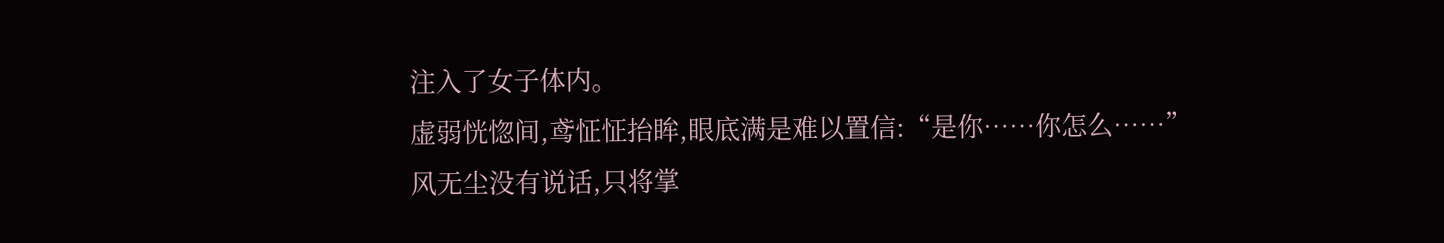注入了女子体内。
虚弱恍惚间,鸢怔怔抬眸,眼底满是难以置信:“是你……你怎么……”
风无尘没有说话,只将掌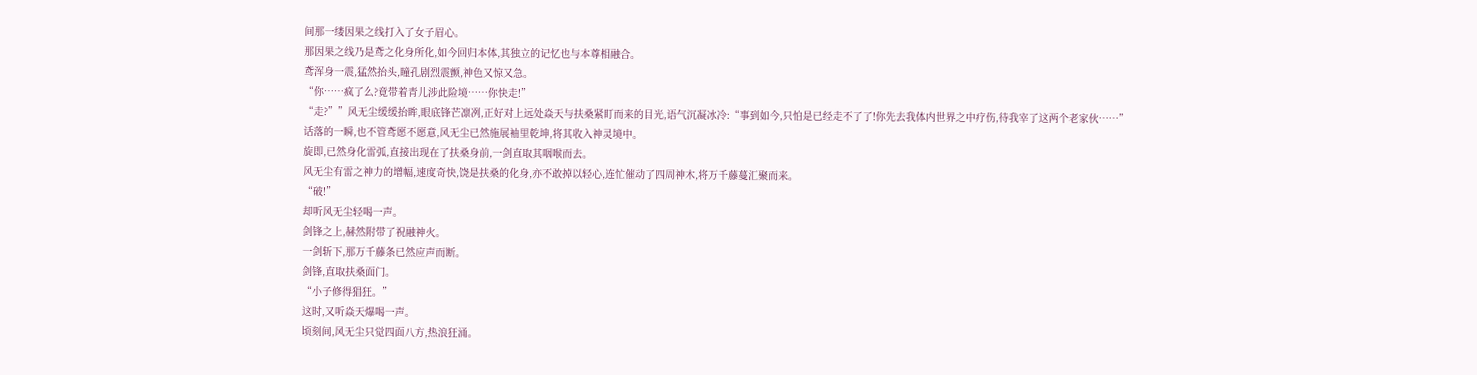间那一缕因果之线打入了女子眉心。
那因果之线乃是鸢之化身所化,如今回归本体,其独立的记忆也与本尊相融合。
鸢浑身一震,猛然抬头,瞳孔剧烈震颤,神色又惊又急。
“你……疯了么?竟带着青儿涉此险境……你快走!”
“走?””风无尘缓缓抬眸,眼底锋芒凛冽,正好对上远处焱天与扶桑紧盯而来的目光,语气沉凝冰冷:“事到如今,只怕是已经走不了了!你先去我体内世界之中疗伤,待我宰了这两个老家伙……”
话落的一瞬,也不管鸢愿不愿意,风无尘已然施展袖里乾坤,将其收入神灵境中。
旋即,已然身化雷弧,直接出现在了扶桑身前,一剑直取其咽喉而去。
风无尘有雷之神力的增幅,速度奇快,饶是扶桑的化身,亦不敢掉以轻心,连忙催动了四周神木,将万千藤蔓汇聚而来。
“破!”
却听风无尘轻喝一声。
剑锋之上,赫然附带了祝融神火。
一剑斩下,那万千藤条已然应声而断。
剑锋,直取扶桑面门。
“小子修得猖狂。”
这时,又听焱天爆喝一声。
顷刻间,风无尘只觉四面八方,热浪狂涌。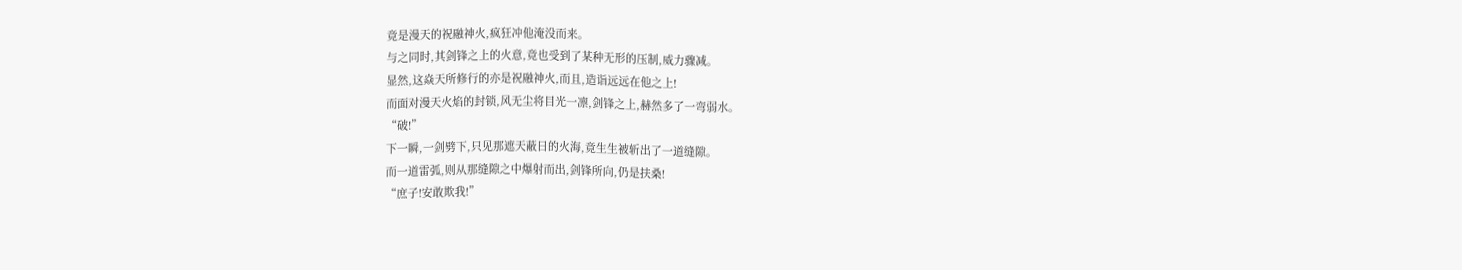竟是漫天的祝融神火,疯狂冲他淹没而来。
与之同时,其剑锋之上的火意,竟也受到了某种无形的压制,威力骤减。
显然,这焱天所修行的亦是祝融神火,而且,造诣远远在他之上!
而面对漫天火焰的封锁,风无尘将目光一凛,剑锋之上,赫然多了一弯弱水。
“破!”
下一瞬,一剑劈下,只见那遮天蔽日的火海,竟生生被斩出了一道缝隙。
而一道雷弧,则从那缝隙之中爆射而出,剑锋所向,仍是扶桑!
“庶子!安敢欺我!”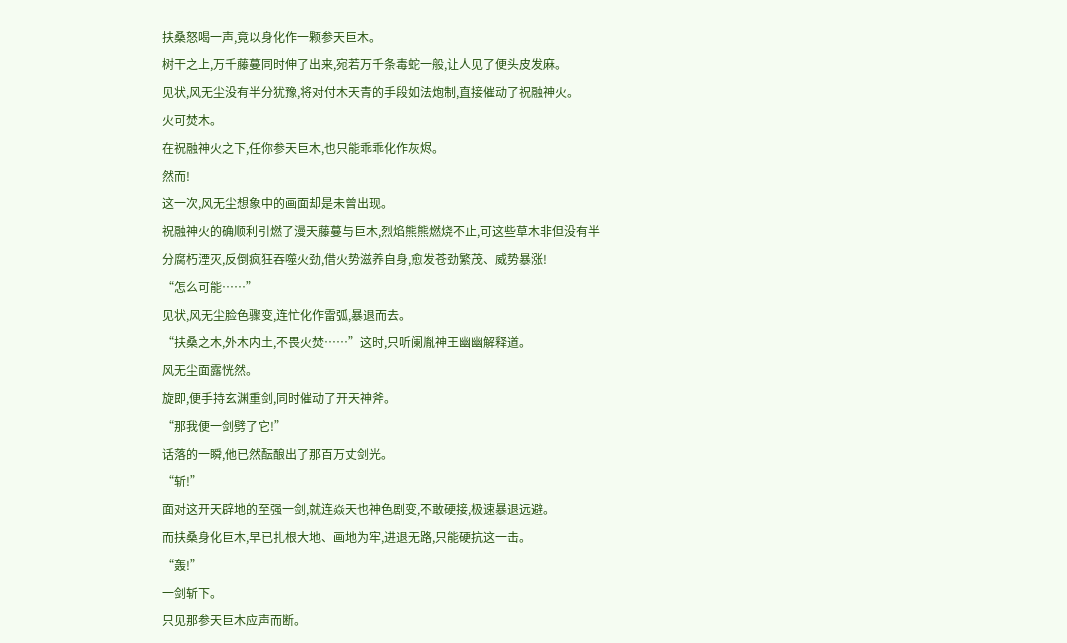扶桑怒喝一声,竟以身化作一颗参天巨木。
树干之上,万千藤蔓同时伸了出来,宛若万千条毒蛇一般,让人见了便头皮发麻。
见状,风无尘没有半分犹豫,将对付木天青的手段如法炮制,直接催动了祝融神火。
火可焚木。
在祝融神火之下,任你参天巨木,也只能乖乖化作灰烬。
然而!
这一次,风无尘想象中的画面却是未曾出现。
祝融神火的确顺利引燃了漫天藤蔓与巨木,烈焰熊熊燃烧不止,可这些草木非但没有半分腐朽湮灭,反倒疯狂吞噬火劲,借火势滋养自身,愈发苍劲繁茂、威势暴涨!
“怎么可能……”
见状,风无尘脸色骤变,连忙化作雷弧,暴退而去。
“扶桑之木,外木内土,不畏火焚……”这时,只听阑胤神王幽幽解释道。
风无尘面露恍然。
旋即,便手持玄渊重剑,同时催动了开天神斧。
“那我便一剑劈了它!”
话落的一瞬,他已然酝酿出了那百万丈剑光。
“斩!”
面对这开天辟地的至强一剑,就连焱天也神色剧变,不敢硬接,极速暴退远避。
而扶桑身化巨木,早已扎根大地、画地为牢,进退无路,只能硬抗这一击。
“轰!”
一剑斩下。
只见那参天巨木应声而断。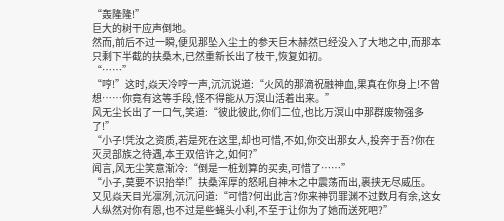“轰隆隆!”
巨大的树干应声倒地。
然而,前后不过一瞬,便见那坠入尘土的参天巨木赫然已经没入了大地之中,而那本只剩下半截的扶桑木,已然重新长出了枝干,恢复如初。
“……”
“哼!”这时,焱天冷哼一声,沉沉说道:“火风的那滴祝融神血,果真在你身上!不曾想……你竟有这等手段,怪不得能从万溟山活着出来。”
风无尘长出了一口气,笑道:“彼此彼此,你们二位,也比万溟山中那群废物强多了!”
“小子!凭汝之资质,若是死在这里,却也可惜,不如,你交出那女人,投奔于吾?你在灭灵部族之待遇,本王双倍许之,如何?”
闻言,风无尘笑意渐冷:“倒是一桩划算的买卖,可惜了……”
“小子,莫要不识抬举!”扶桑浑厚的怒吼自神木之中震荡而出,裹挟无尽威压。
又见焱天目光凛冽,沉沉问道:“可惜?何出此言?你来神罚罪渊不过数月有余,这女人纵然对你有恩,也不过是些蝇头小利,不至于让你为了她而送死吧?”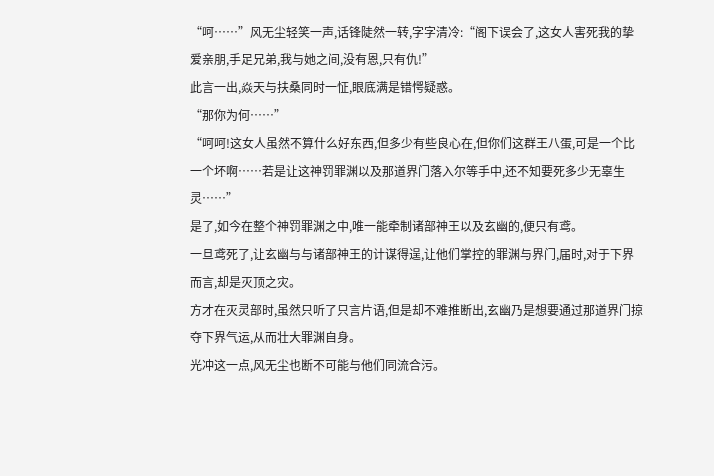“呵……”风无尘轻笑一声,话锋陡然一转,字字清冷:“阁下误会了,这女人害死我的挚爱亲朋,手足兄弟,我与她之间,没有恩,只有仇!”
此言一出,焱天与扶桑同时一怔,眼底满是错愕疑惑。
“那你为何……”
“呵呵!这女人虽然不算什么好东西,但多少有些良心在,但你们这群王八蛋,可是一个比一个坏啊……若是让这神罚罪渊以及那道界门落入尔等手中,还不知要死多少无辜生灵……”
是了,如今在整个神罚罪渊之中,唯一能牵制诸部神王以及玄幽的,便只有鸢。
一旦鸢死了,让玄幽与与诸部神王的计谋得逞,让他们掌控的罪渊与界门,届时,对于下界而言,却是灭顶之灾。
方才在灭灵部时,虽然只听了只言片语,但是却不难推断出,玄幽乃是想要通过那道界门掠夺下界气运,从而壮大罪渊自身。
光冲这一点,风无尘也断不可能与他们同流合污。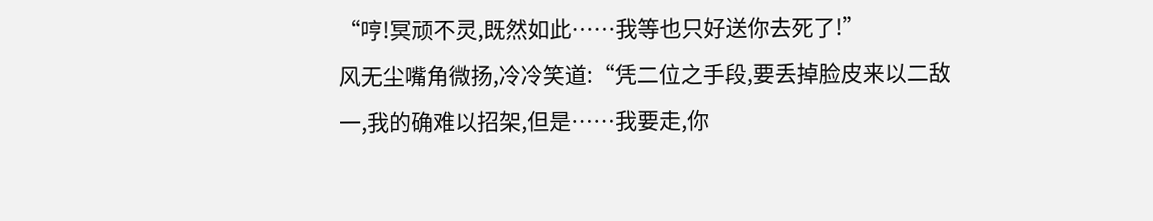“哼!冥顽不灵,既然如此……我等也只好送你去死了!”
风无尘嘴角微扬,冷冷笑道:“凭二位之手段,要丢掉脸皮来以二敌一,我的确难以招架,但是……我要走,你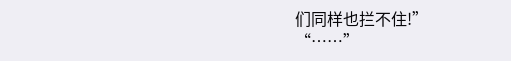们同样也拦不住!”
“……”